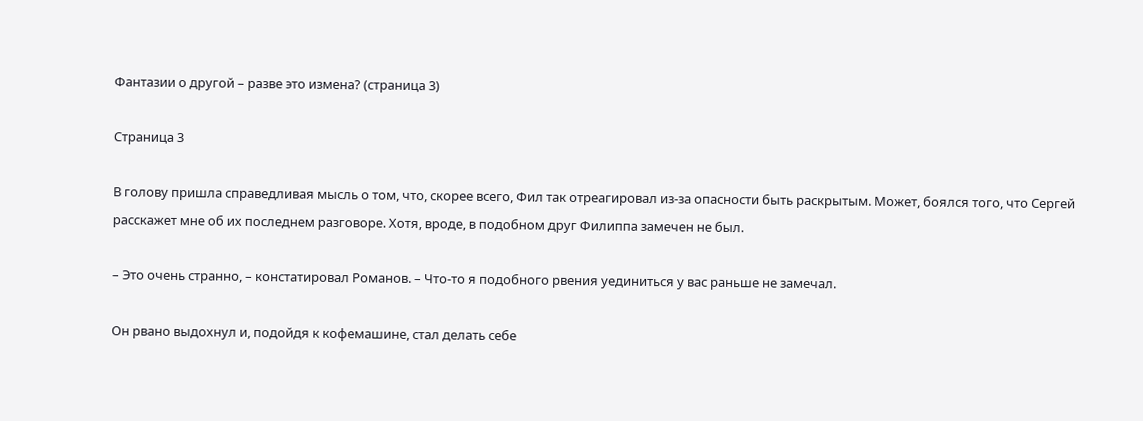Фантазии о другой – разве это измена? (страница 3)

Страница 3

В голову пришла справедливая мысль о том, что, скорее всего, Фил так отреагировал из-за опасности быть раскрытым. Может, боялся того, что Сергей расскажет мне об их последнем разговоре. Хотя, вроде, в подобном друг Филиппа замечен не был.

– Это очень странно, – констатировал Романов. – Что-то я подобного рвения уединиться у вас раньше не замечал.

Он рвано выдохнул и, подойдя к кофемашине, стал делать себе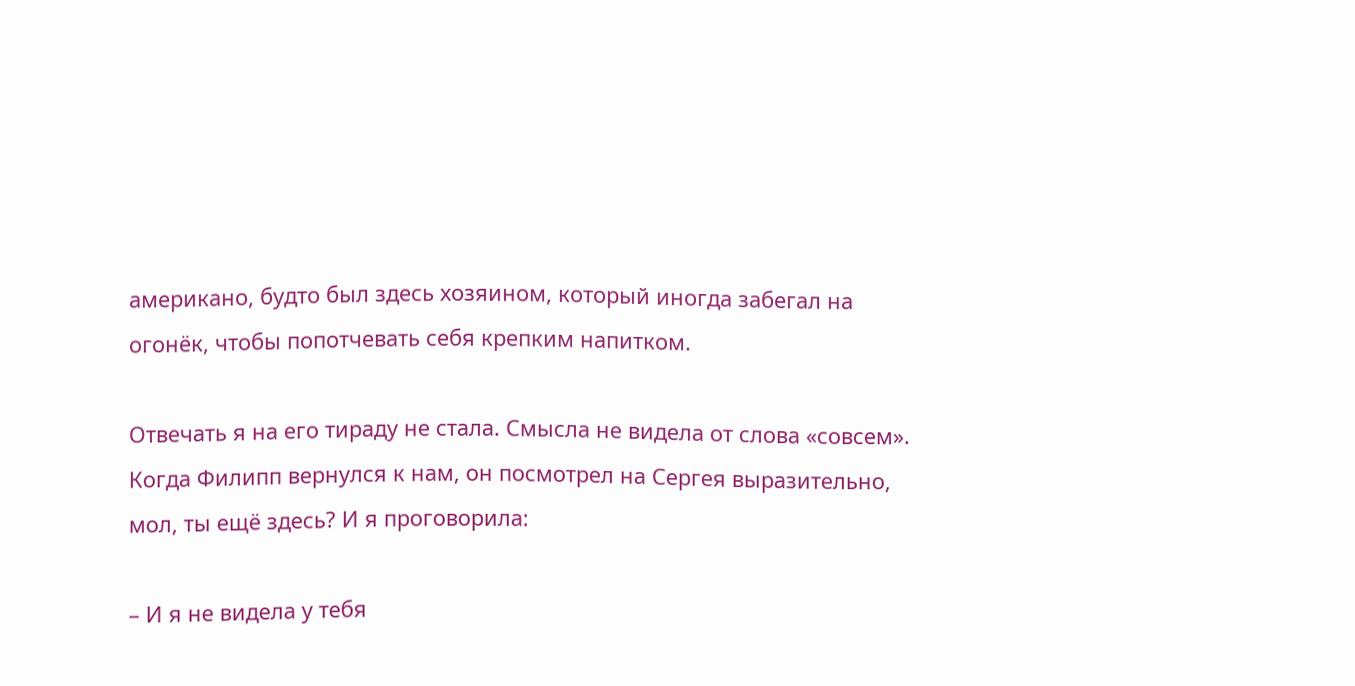американо, будто был здесь хозяином, который иногда забегал на огонёк, чтобы попотчевать себя крепким напитком.

Отвечать я на его тираду не стала. Смысла не видела от слова «совсем». Когда Филипп вернулся к нам, он посмотрел на Сергея выразительно, мол, ты ещё здесь? И я проговорила:

– И я не видела у тебя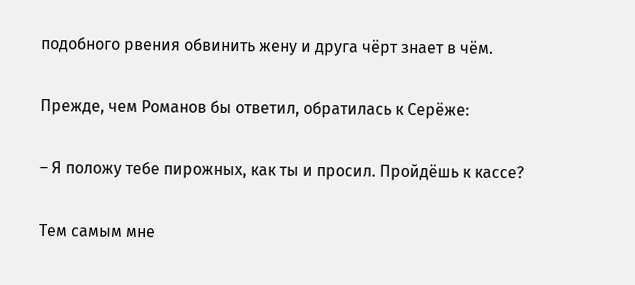подобного рвения обвинить жену и друга чёрт знает в чём.

Прежде, чем Романов бы ответил, обратилась к Серёже:

– Я положу тебе пирожных, как ты и просил. Пройдёшь к кассе?

Тем самым мне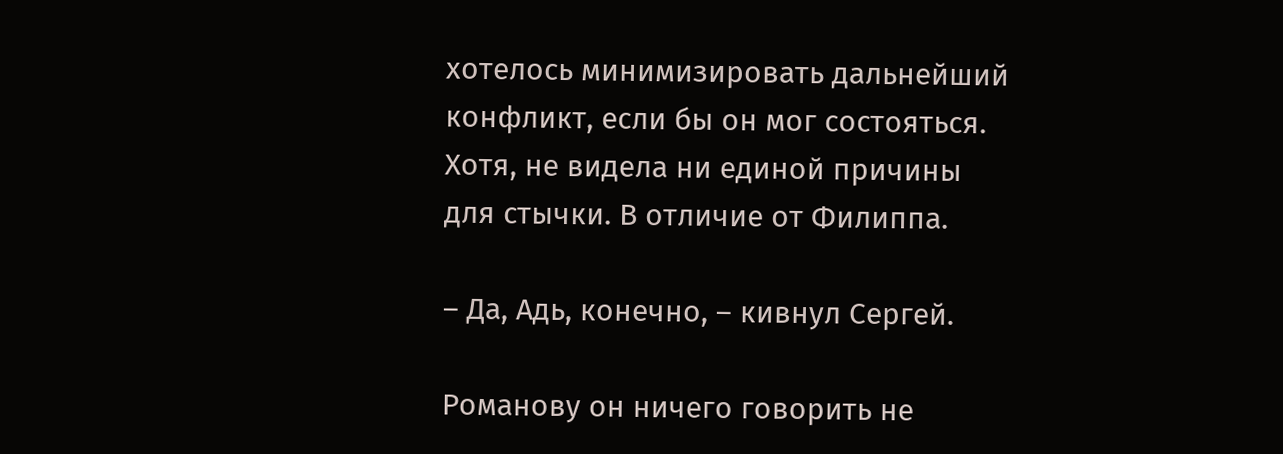хотелось минимизировать дальнейший конфликт, если бы он мог состояться. Хотя, не видела ни единой причины для стычки. В отличие от Филиппа.

– Да, Адь, конечно, – кивнул Сергей.

Романову он ничего говорить не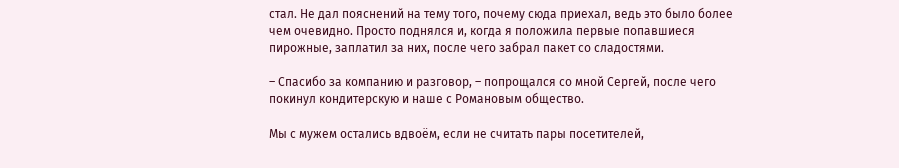стал. Не дал пояснений на тему того, почему сюда приехал, ведь это было более чем очевидно. Просто поднялся и, когда я положила первые попавшиеся пирожные, заплатил за них, после чего забрал пакет со сладостями.

– Спасибо за компанию и разговор, – попрощался со мной Сергей, после чего покинул кондитерскую и наше с Романовым общество.

Мы с мужем остались вдвоём, если не считать пары посетителей,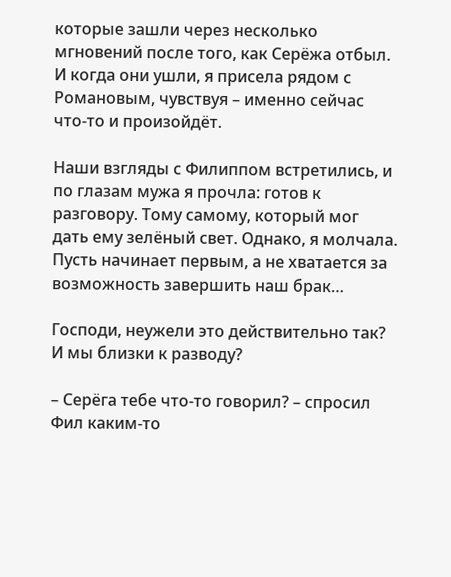которые зашли через несколько мгновений после того, как Серёжа отбыл. И когда они ушли, я присела рядом с Романовым, чувствуя – именно сейчас что-то и произойдёт.

Наши взгляды с Филиппом встретились, и по глазам мужа я прочла: готов к разговору. Тому самому, который мог дать ему зелёный свет. Однако, я молчала. Пусть начинает первым, а не хватается за возможность завершить наш брак…

Господи, неужели это действительно так? И мы близки к разводу?

– Серёга тебе что-то говорил? – спросил Фил каким-то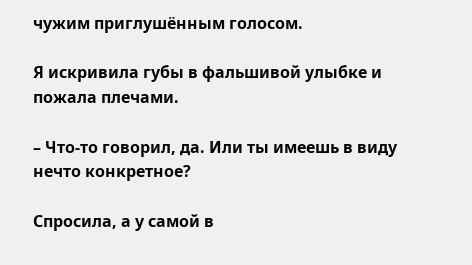чужим приглушённым голосом.

Я искривила губы в фальшивой улыбке и пожала плечами.

– Что-то говорил, да. Или ты имеешь в виду нечто конкретное?

Спросила, а у самой в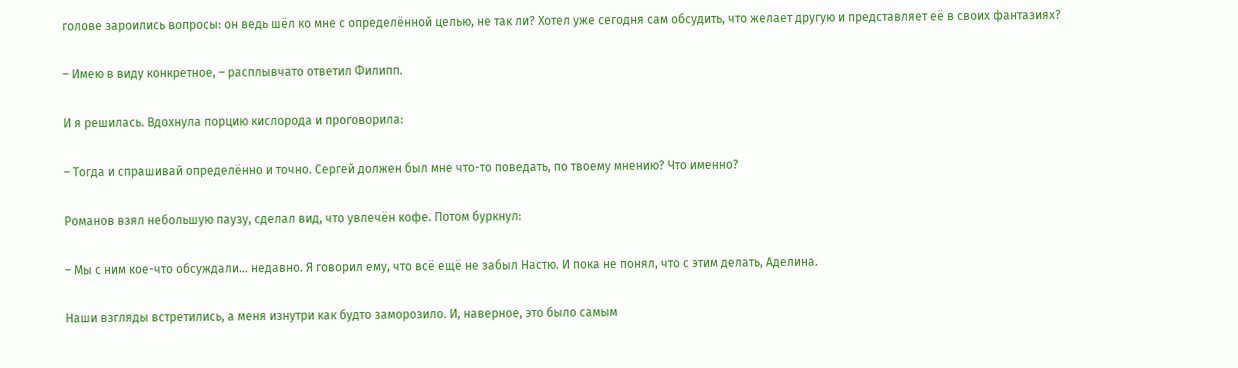голове зароились вопросы: он ведь шёл ко мне с определённой целью, не так ли? Хотел уже сегодня сам обсудить, что желает другую и представляет её в своих фантазиях?

– Имею в виду конкретное, – расплывчато ответил Филипп.

И я решилась. Вдохнула порцию кислорода и проговорила:

– Тогда и спрашивай определённо и точно. Сергей должен был мне что-то поведать, по твоему мнению? Что именно?

Романов взял небольшую паузу, сделал вид, что увлечён кофе. Потом буркнул:

– Мы с ним кое-что обсуждали… недавно. Я говорил ему, что всё ещё не забыл Настю. И пока не понял, что с этим делать, Аделина.

Наши взгляды встретились, а меня изнутри как будто заморозило. И, наверное, это было самым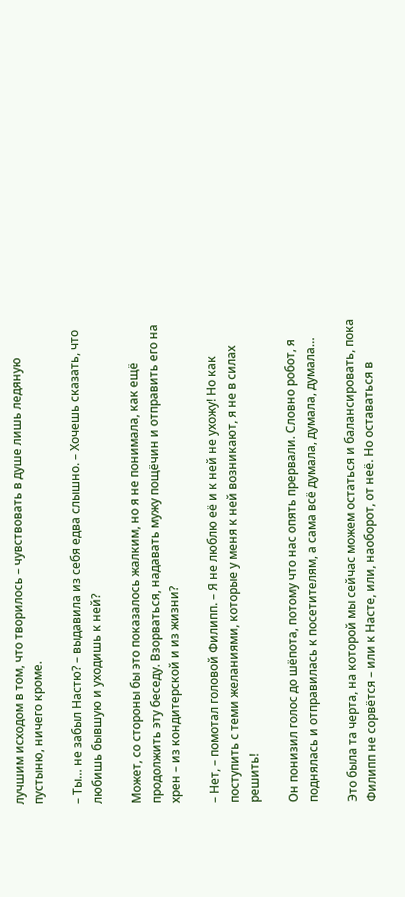лучшим исходом в том, что творилось – чувствовать в душе лишь ледяную пустыню, ничего кроме.

– Ты… не забыл Настю? – выдавила из себя едва слышно. – Хочешь сказать, что любишь бывшую и уходишь к ней?

Может, со стороны бы это показалось жалким, но я не понимала, как ещё продолжить эту беседу. Взорваться, надавать мужу пощёчин и отправить его на хрен – из кондитерской и из жизни?

– Нет, – помотал головой Филипп. – Я не люблю её и к ней не ухожу! Но как поступить с теми желаниями, которые у меня к ней возникают, я не в силах решить!

Он понизил голос до шёпота, потому что нас опять прервали. Словно робот, я поднялась и отправилась к посетителям, а сама всё думала, думала, думала…

Это была та черта, на которой мы сейчас можем остаться и балансировать, пока Филипп не сорвётся – или к Насте, или, наоборот, от неё. Но оставаться в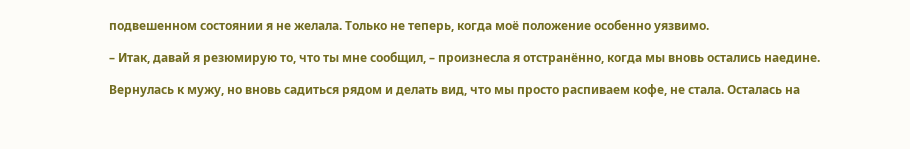подвешенном состоянии я не желала. Только не теперь, когда моё положение особенно уязвимо.

– Итак, давай я резюмирую то, что ты мне сообщил, – произнесла я отстранённо, когда мы вновь остались наедине.

Вернулась к мужу, но вновь садиться рядом и делать вид, что мы просто распиваем кофе, не стала. Осталась на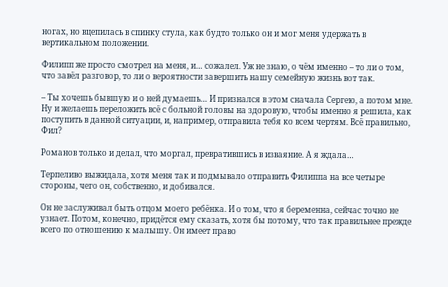ногах, но вцепилась в спинку стула, как будто только он и мог меня удержать в вертикальном положении.

Филипп же просто смотрел на меня, и… сожалел. Уж не знаю, о чём именно – то ли о том, что завёл разговор, то ли о вероятности завершить нашу семейную жизнь вот так.

– Ты хочешь бывшую и о ней думаешь… И признался в этом сначала Сергею, а потом мне. Ну и желаешь переложить всё с больной головы на здоровую, чтобы именно я решила, как поступить в данной ситуации, и, например, отправила тебя ко всем чертям. Всё правильно, Фил?

Романов только и делал, что моргал, превратившись в изваяние. А я ждала…

Терпеливо выжидала, хотя меня так и подмывало отправить Филиппа на все четыре стороны, чего он, собственно, и добивался.

Он не заслуживал быть отцом моего ребёнка. И о том, что я беременна, сейчас точно не узнает. Потом, конечно, придётся ему сказать, хотя бы потому, что так правильнее прежде всего по отношению к малышу. Он имеет право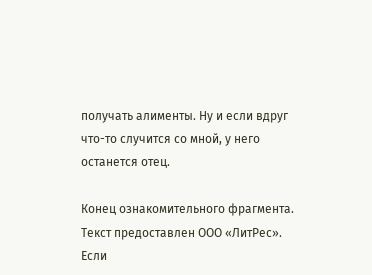получать алименты. Ну и если вдруг что-то случится со мной, у него останется отец.

Конец ознакомительного фрагмента.
Текст предоставлен ООО «ЛитРес».
Если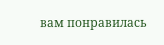вам понравилась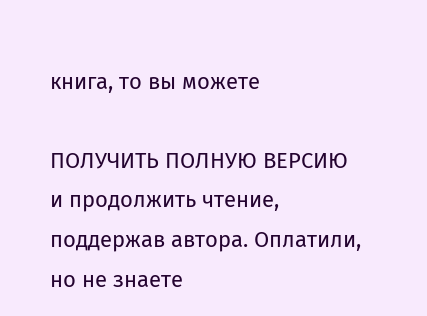книга, то вы можете

ПОЛУЧИТЬ ПОЛНУЮ ВЕРСИЮ
и продолжить чтение, поддержав автора. Оплатили, но не знаете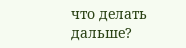что делать дальше?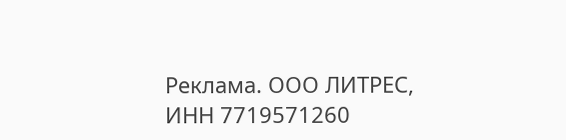Реклама. ООО ЛИТРЕС, ИНН 7719571260